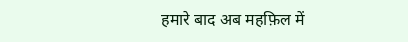हमारे बाद अब महफ़िल में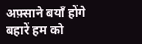अफ़्साने बयाँ होंगे
बहारें हम को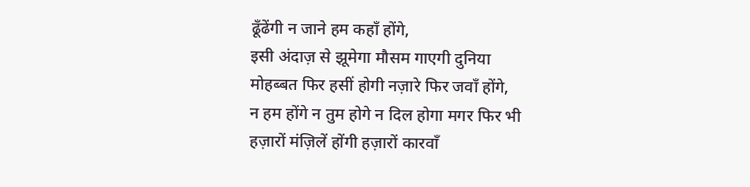ढूँढेंगी न जाने हम कहाँ होंगे,
इसी अंदाज़ से झूमेगा मौसम गाएगी दुनिया
मोहब्बत फिर हसीं होगी नज़ारे फिर जवाँ होंगे,
न हम होंगे न तुम होगे न दिल होगा मगर फिर भी
हज़ारों मंज़िलें होंगी हज़ारों कारवाँ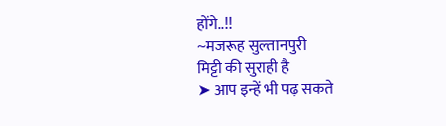होंगे..!!
~मजरूह सुल्तानपुरी
मिट्टी की सुराही है
➤ आप इन्हें भी पढ़ सकते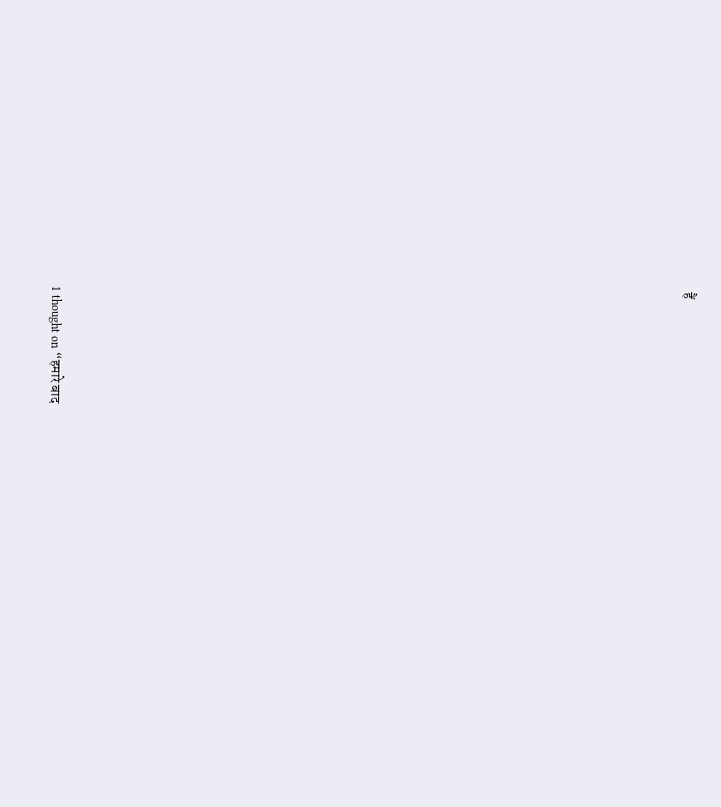हैं






























1 thought on “हमारे बाद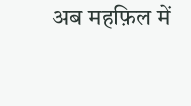अब महफ़िल में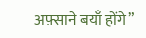अफ़्साने बयाँ होंगे”